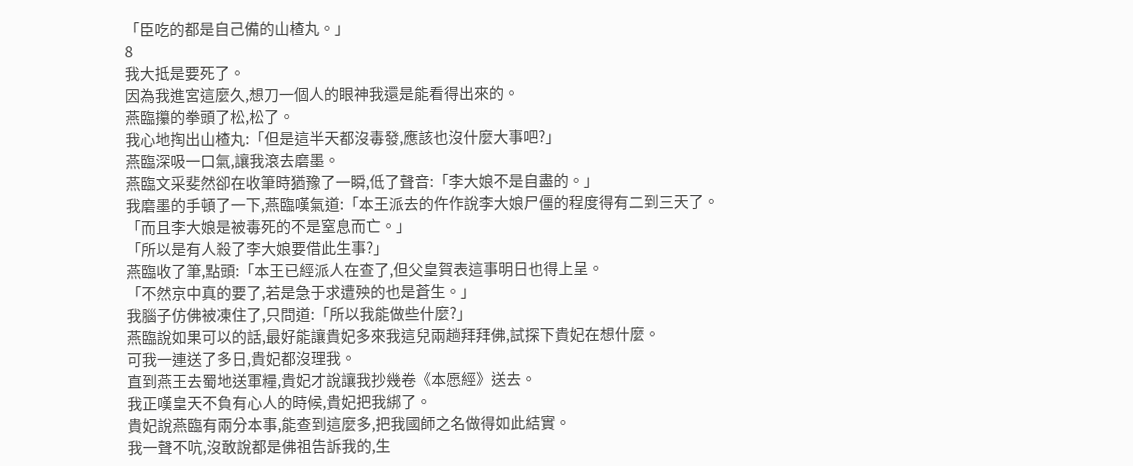「臣吃的都是自己備的山楂丸。」
8
我大抵是要死了。
因為我進宮這麼久,想刀一個人的眼神我還是能看得出來的。
燕臨攥的拳頭了松,松了。
我心地掏出山楂丸:「但是這半天都沒毒發,應該也沒什麼大事吧?」
燕臨深吸一口氣,讓我滾去磨墨。
燕臨文采斐然卻在收筆時猶豫了一瞬,低了聲音:「李大娘不是自盡的。」
我磨墨的手頓了一下,燕臨嘆氣道:「本王派去的仵作說李大娘尸僵的程度得有二到三天了。
「而且李大娘是被毒死的不是窒息而亡。」
「所以是有人殺了李大娘要借此生事?」
燕臨收了筆,點頭:「本王已經派人在查了,但父皇賀表這事明日也得上呈。
「不然京中真的要了,若是急于求遭殃的也是蒼生。」
我腦子仿佛被凍住了,只問道:「所以我能做些什麼?」
燕臨說如果可以的話,最好能讓貴妃多來我這兒兩趟拜拜佛,試探下貴妃在想什麼。
可我一連送了多日,貴妃都沒理我。
直到燕王去蜀地送軍糧,貴妃才說讓我抄幾卷《本愿經》送去。
我正嘆皇天不負有心人的時候,貴妃把我綁了。
貴妃說燕臨有兩分本事,能查到這麼多,把我國師之名做得如此結實。
我一聲不吭,沒敢說都是佛祖告訴我的,生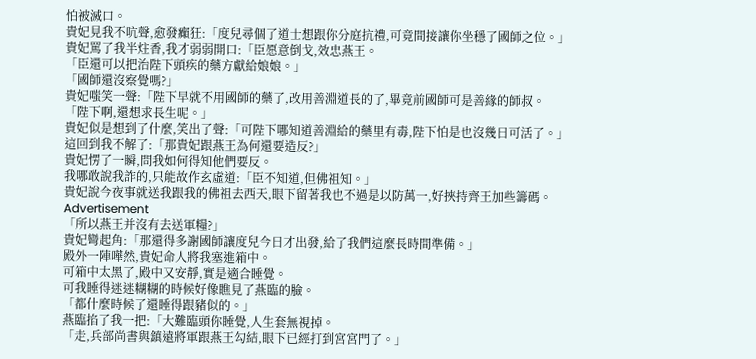怕被滅口。
貴妃見我不吭聲,愈發癲狂:「度兒尋個了道士想跟你分庭抗禮,可竟間接讓你坐穩了國師之位。」
貴妃罵了我半炷香,我才弱弱開口:「臣愿意倒戈,效忠燕王。
「臣還可以把治陛下頭疾的藥方獻給娘娘。」
「國師還沒察覺嗎?」
貴妃嗤笑一聲:「陛下早就不用國師的藥了,改用善淵道長的了,畢竟前國師可是善緣的師叔。
「陛下啊,還想求長生呢。」
貴妃似是想到了什麼,笑出了聲:「可陛下哪知道善淵給的藥里有毒,陛下怕是也沒幾日可活了。」
這回到我不解了:「那貴妃跟燕王為何還要造反?」
貴妃愣了一瞬,問我如何得知他們要反。
我哪敢說我詐的,只能故作玄虛道:「臣不知道,但佛祖知。」
貴妃說今夜事就送我跟我的佛祖去西天,眼下留著我也不過是以防萬一,好挾持齊王加些籌碼。
Advertisement
「所以燕王并沒有去送軍糧?」
貴妃彎起角:「那還得多謝國師讓度兒今日才出發,給了我們這麼長時間準備。」
殿外一陣嘩然,貴妃命人將我塞進箱中。
可箱中太黑了,殿中又安靜,實是適合睡覺。
可我睡得迷迷糊糊的時候好像瞧見了燕臨的臉。
「都什麼時候了還睡得跟豬似的。」
燕臨掐了我一把:「大難臨頭你睡覺,人生套無視掉。
「走,兵部尚書與鎮遠將軍跟燕王勾結,眼下已經打到宮宮門了。」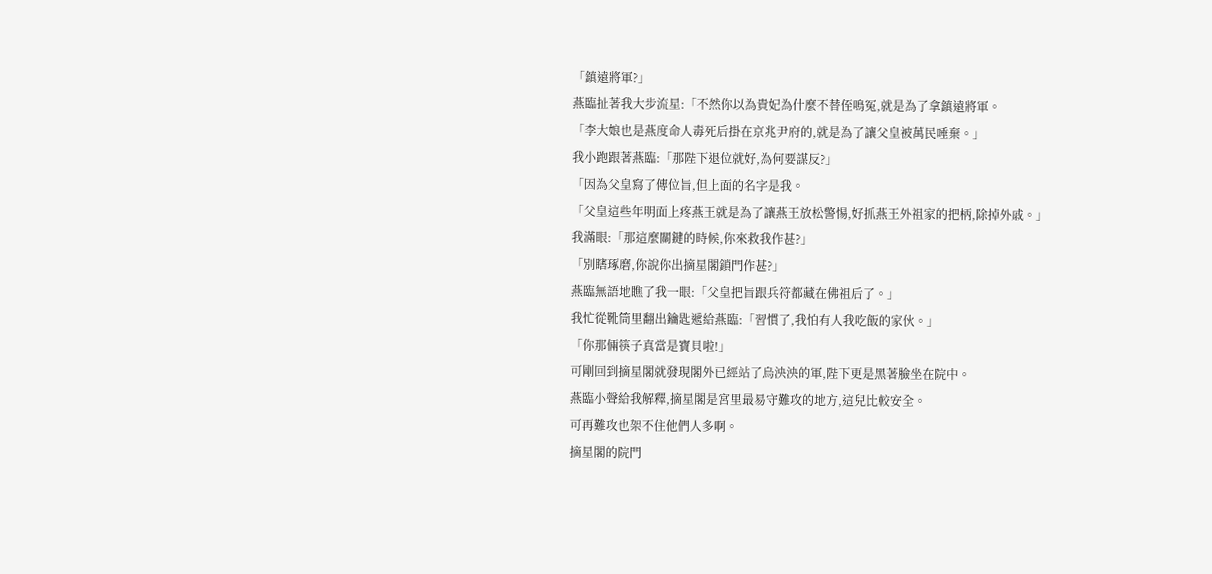「鎮遠將軍?」
燕臨扯著我大步流星:「不然你以為貴妃為什麼不替侄鳴冤,就是為了拿鎮遠將軍。
「李大娘也是燕度命人毒死后掛在京兆尹府的,就是為了讓父皇被萬民唾棄。」
我小跑跟著燕臨:「那陛下退位就好,為何要謀反?」
「因為父皇寫了傳位旨,但上面的名字是我。
「父皇這些年明面上疼燕王就是為了讓燕王放松警惕,好抓燕王外祖家的把柄,除掉外戚。」
我滿眼:「那這麼關鍵的時候,你來救我作甚?」
「別瞎琢磨,你說你出摘星閣鎖門作甚?」
燕臨無語地瞧了我一眼:「父皇把旨跟兵符都藏在佛祖后了。」
我忙從靴筒里翻出鑰匙遞給燕臨:「習慣了,我怕有人我吃飯的家伙。」
「你那倆筷子真當是寶貝啦!」
可剛回到摘星閣就發現閣外已經站了烏泱泱的軍,陛下更是黑著臉坐在院中。
燕臨小聲給我解釋,摘星閣是宮里最易守難攻的地方,這兒比較安全。
可再難攻也架不住他們人多啊。
摘星閣的院門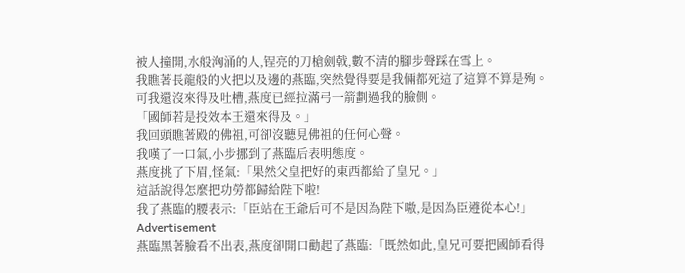被人撞開,水般洶涌的人,锃亮的刀槍劍戟,數不清的腳步聲踩在雪上。
我瞧著長龍般的火把以及邊的燕臨,突然覺得要是我倆都死這了這算不算是殉。
可我還沒來得及吐槽,燕度已經拉滿弓一箭劃過我的臉側。
「國師若是投效本王還來得及。」
我回頭瞧著殿的佛祖,可卻沒聽見佛祖的任何心聲。
我嘆了一口氣,小步挪到了燕臨后表明態度。
燕度挑了下眉,怪氣:「果然父皇把好的東西都給了皇兄。」
這話說得怎麼把功勞都歸給陛下啦!
我了燕臨的腰表示:「臣站在王爺后可不是因為陛下嗷,是因為臣遵從本心!」
Advertisement
燕臨黑著臉看不出表,燕度卻開口勸起了燕臨:「既然如此,皇兄可要把國師看得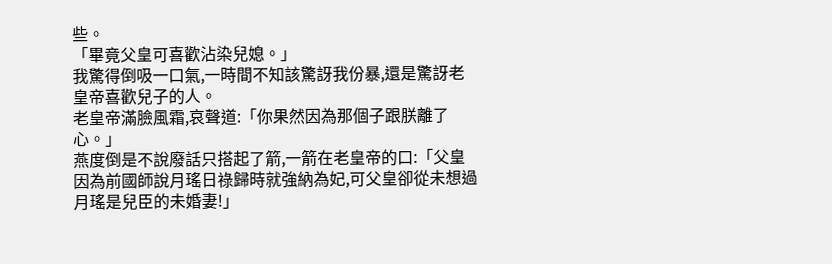些。
「畢竟父皇可喜歡沾染兒媳。」
我驚得倒吸一口氣,一時間不知該驚訝我份暴,還是驚訝老皇帝喜歡兒子的人。
老皇帝滿臉風霜,哀聲道:「你果然因為那個子跟朕離了心。」
燕度倒是不說廢話只搭起了箭,一箭在老皇帝的口:「父皇因為前國師說月瑤日祿歸時就強納為妃,可父皇卻從未想過月瑤是兒臣的未婚妻!」